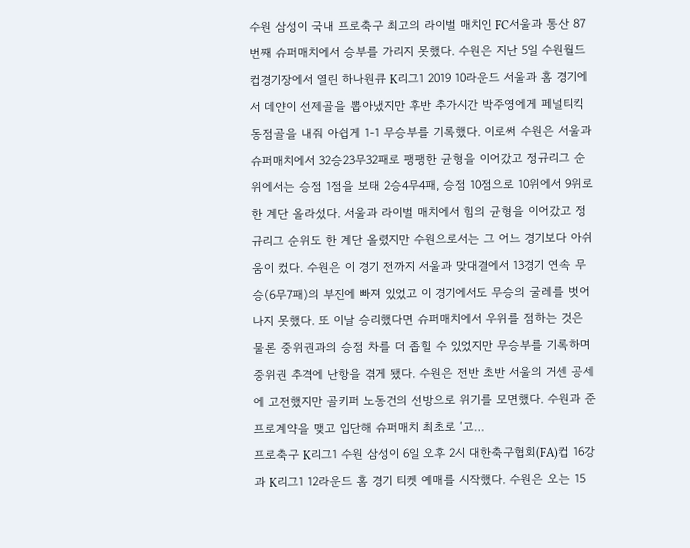수원 삼성이 국내 프로축구 최고의 라이벌 매치인 FC서울과 통산 87번째 슈퍼매치에서 승부를 가리지 못했다. 수원은 지난 5일 수원월드컵경기장에서 열린 하나원큐 K리그1 2019 10라운드 서울과 홈 경기에서 데얀이 선제골을 뽑아냈지만 후반 추가시간 박주영에게 페널티킥 동점골을 내줘 아쉽게 1-1 무승부를 기록했다. 이로써 수원은 서울과 슈퍼매치에서 32승23무32패로 팽팽한 균형을 이어갔고 정규리그 순위에서는 승점 1점을 보태 2승4무4패, 승점 10점으로 10위에서 9위로 한 계단 올라섰다. 서울과 라이벌 매치에서 힘의 균형을 이어갔고 정규리그 순위도 한 계단 올렸지만 수원으로서는 그 어느 경기보다 아쉬움이 컸다. 수원은 이 경기 전까지 서울과 맞대결에서 13경기 연속 무승(6무7패)의 부진에 빠져 있었고 이 경기에서도 무승의 굴레를 벗어나지 못했다. 또 이날 승리했다면 슈퍼매치에서 우위를 점하는 것은 물론 중위권과의 승점 차를 더 좁힐 수 있었지만 무승부를 기록하며 중위권 추격에 난항을 겪게 됐다. 수원은 전반 초반 서울의 거센 공세에 고전했지만 골키퍼 노동건의 선방으로 위기를 모면했다. 수원과 준프로계약을 맺고 입단해 슈퍼매치 최초로 ‘고…
프로축구 K리그1 수원 삼성이 6일 오후 2시 대한축구협회(FA)컵 16강과 K리그1 12라운드 홈 경기 티켓 예매를 시작했다. 수원은 오는 15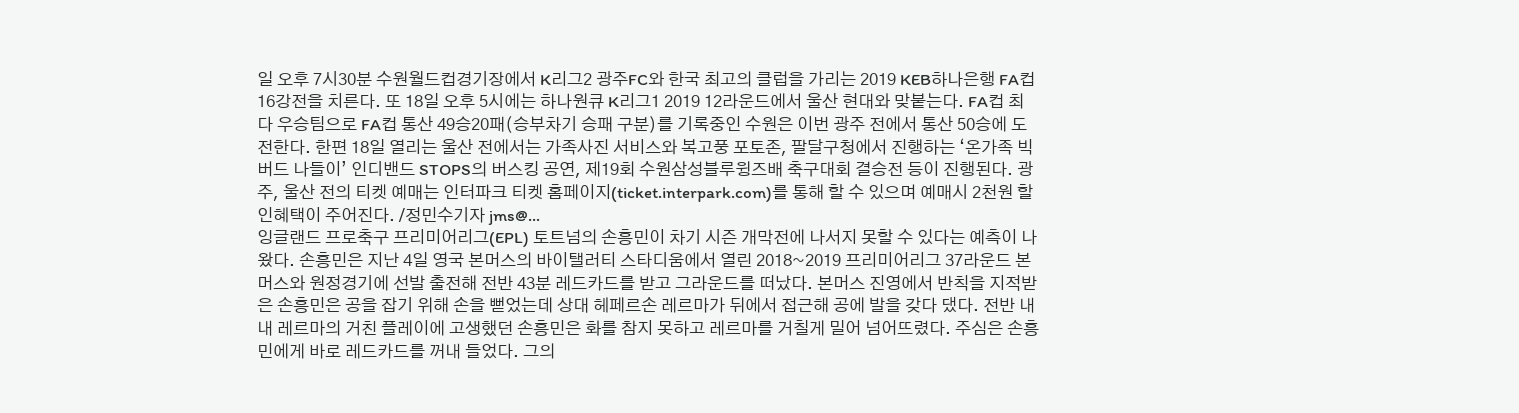일 오후 7시30분 수원월드컵경기장에서 K리그2 광주FC와 한국 최고의 클럽을 가리는 2019 KEB하나은행 FA컵 16강전을 치른다. 또 18일 오후 5시에는 하나원큐 K리그1 2019 12라운드에서 울산 현대와 맞붙는다. FA컵 최다 우승팀으로 FA컵 통산 49승20패(승부차기 승패 구분)를 기록중인 수원은 이번 광주 전에서 통산 50승에 도전한다. 한편 18일 열리는 울산 전에서는 가족사진 서비스와 복고풍 포토존, 팔달구청에서 진행하는 ‘온가족 빅버드 나들이’ 인디밴드 STOPS의 버스킹 공연, 제19회 수원삼성블루윙즈배 축구대회 결승전 등이 진행된다. 광주, 울산 전의 티켓 예매는 인터파크 티켓 홈페이지(ticket.interpark.com)를 통해 할 수 있으며 예매시 2천원 할인혜택이 주어진다. /정민수기자 jms@…
잉글랜드 프로축구 프리미어리그(EPL) 토트넘의 손흥민이 차기 시즌 개막전에 나서지 못할 수 있다는 예측이 나왔다. 손흥민은 지난 4일 영국 본머스의 바이탤러티 스타디움에서 열린 2018~2019 프리미어리그 37라운드 본머스와 원정경기에 선발 출전해 전반 43분 레드카드를 받고 그라운드를 떠났다. 본머스 진영에서 반칙을 지적받은 손흥민은 공을 잡기 위해 손을 뻗었는데 상대 헤페르손 레르마가 뒤에서 접근해 공에 발을 갖다 댔다. 전반 내내 레르마의 거친 플레이에 고생했던 손흥민은 화를 참지 못하고 레르마를 거칠게 밀어 넘어뜨렸다. 주심은 손흥민에게 바로 레드카드를 꺼내 들었다. 그의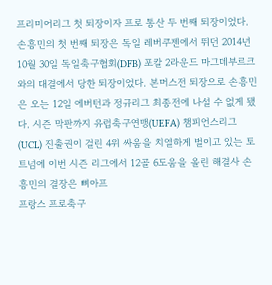프리미어리그 첫 퇴장이자 프로 통산 두 번째 퇴장이었다. 손흥민의 첫 번째 퇴장은 독일 레버쿠젠에서 뛰던 2014년 10월 30일 독일축구협회(DFB) 포칼 2라운드 마그데부르크와의 대결에서 당한 퇴장이었다. 본머스전 퇴장으로 손흥민은 오는 12일 에버턴과 정규리그 최종전에 나설 수 없게 됐다. 시즌 막판까지 유럽축구연맹(UEFA) 챔피언스리그(UCL) 진출권이 걸린 4위 싸움을 치열하게 벌이고 있는 토트넘에 이번 시즌 리그에서 12골 6도움을 올린 해결사 손흥민의 결장은 뼈아프
프랑스 프로축구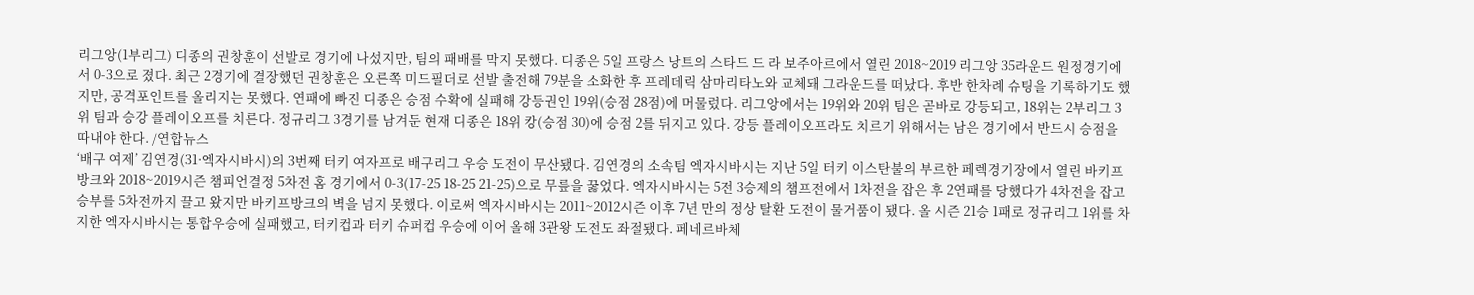리그앙(1부리그) 디종의 권창훈이 선발로 경기에 나섰지만, 팀의 패배를 막지 못했다. 디종은 5일 프랑스 낭트의 스타드 드 라 보주아르에서 열린 2018~2019 리그앙 35라운드 원정경기에서 0-3으로 졌다. 최근 2경기에 결장했던 권창훈은 오른쪽 미드필더로 선발 출전해 79분을 소화한 후 프레데릭 삼마리타노와 교체돼 그라운드를 떠났다. 후반 한차례 슈팅을 기록하기도 했지만, 공격포인트를 올리지는 못했다. 연패에 빠진 디종은 승점 수확에 실패해 강등권인 19위(승점 28점)에 머물렀다. 리그앙에서는 19위와 20위 팀은 곧바로 강등되고, 18위는 2부리그 3위 팀과 승강 플레이오프를 치른다. 정규리그 3경기를 남겨둔 현재 디종은 18위 캉(승점 30)에 승점 2를 뒤지고 있다. 강등 플레이오프라도 치르기 위해서는 남은 경기에서 반드시 승점을 따내야 한다. /연합뉴스
‘배구 여제’ 김연경(31·엑자시바시)의 3번째 터키 여자프로 배구리그 우승 도전이 무산됐다. 김연경의 소속팀 엑자시바시는 지난 5일 터키 이스탄불의 부르한 페렉경기장에서 열린 바키프방크와 2018~2019시즌 챔피언결정 5차전 홈 경기에서 0-3(17-25 18-25 21-25)으로 무릎을 꿇었다. 엑자시바시는 5전 3승제의 챔프전에서 1차전을 잡은 후 2연패를 당했다가 4차전을 잡고 승부를 5차전까지 끌고 왔지만 바키프방크의 벽을 넘지 못했다. 이로써 엑자시바시는 2011~2012시즌 이후 7년 만의 정상 탈환 도전이 물거품이 됐다. 올 시즌 21승 1패로 정규리그 1위를 차지한 엑자시바시는 통합우승에 실패했고, 터키컵과 터키 슈퍼컵 우승에 이어 올해 3관왕 도전도 좌절됐다. 페네르바체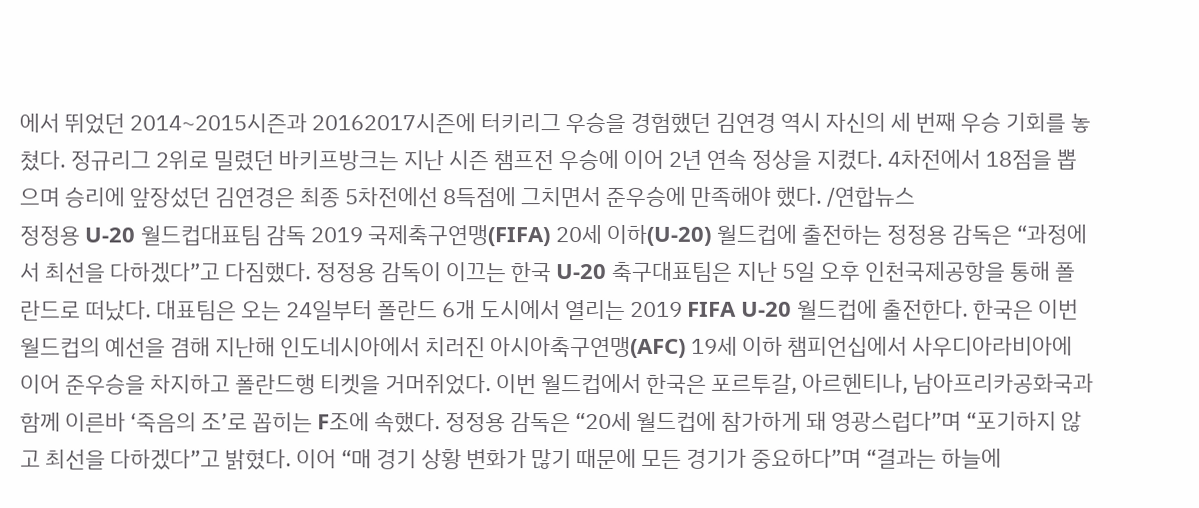에서 뛰었던 2014~2015시즌과 20162017시즌에 터키리그 우승을 경험했던 김연경 역시 자신의 세 번째 우승 기회를 놓쳤다. 정규리그 2위로 밀렸던 바키프방크는 지난 시즌 챔프전 우승에 이어 2년 연속 정상을 지켰다. 4차전에서 18점을 뽑으며 승리에 앞장섰던 김연경은 최종 5차전에선 8득점에 그치면서 준우승에 만족해야 했다. /연합뉴스
정정용 U-20 월드컵대표팀 감독 2019 국제축구연맹(FIFA) 20세 이하(U-20) 월드컵에 출전하는 정정용 감독은 “과정에서 최선을 다하겠다”고 다짐했다. 정정용 감독이 이끄는 한국 U-20 축구대표팀은 지난 5일 오후 인천국제공항을 통해 폴란드로 떠났다. 대표팀은 오는 24일부터 폴란드 6개 도시에서 열리는 2019 FIFA U-20 월드컵에 출전한다. 한국은 이번 월드컵의 예선을 겸해 지난해 인도네시아에서 치러진 아시아축구연맹(AFC) 19세 이하 챔피언십에서 사우디아라비아에 이어 준우승을 차지하고 폴란드행 티켓을 거머쥐었다. 이번 월드컵에서 한국은 포르투갈, 아르헨티나, 남아프리카공화국과 함께 이른바 ‘죽음의 조’로 꼽히는 F조에 속했다. 정정용 감독은 “20세 월드컵에 참가하게 돼 영광스럽다”며 “포기하지 않고 최선을 다하겠다”고 밝혔다. 이어 “매 경기 상황 변화가 많기 때문에 모든 경기가 중요하다”며 “결과는 하늘에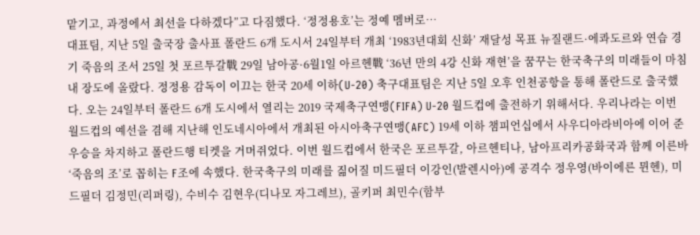맡기고, 과정에서 최선을 다하겠다”고 다짐했다. ‘정정용호’는 정예 멤버로…
대표팀, 지난 5일 출국장 출사표 폴란드 6개 도시서 24일부터 개최 ‘1983년대회 신화’ 재달성 목표 뉴질랜드·에콰도르와 연습 경기 죽음의 조서 25일 첫 포르투갈戰 29일 남아공·6월1일 아르헨戰 ‘36년 만의 4강 신화 재현’을 꿈꾸는 한국축구의 미래들이 마침내 장도에 올랐다. 정정용 감독이 이끄는 한국 20세 이하(U-20) 축구대표팀은 지난 5일 오후 인천공항을 통해 폴란드로 출국했다. 오는 24일부터 폴란드 6개 도시에서 열리는 2019 국제축구연맹(FIFA) U-20 월드컵에 출전하기 위해서다. 우리나라는 이번 월드컵의 예선을 겸해 지난해 인도네시아에서 개최된 아시아축구연맹(AFC) 19세 이하 챔피언십에서 사우디아라비아에 이어 준우승을 차지하고 폴란드행 티켓을 거머쥐었다. 이번 월드컵에서 한국은 포르투갈, 아르헨티나, 남아프리카공화국과 함께 이른바 ‘죽음의 조’로 꼽히는 F조에 속했다. 한국축구의 미래를 짊어질 미드필더 이강인(발렌시아)에 공격수 정우영(바이에른 뮌헨), 미드필더 김정민(리퍼링), 수비수 김현우(디나모 자그레브), 골키퍼 최민수(함부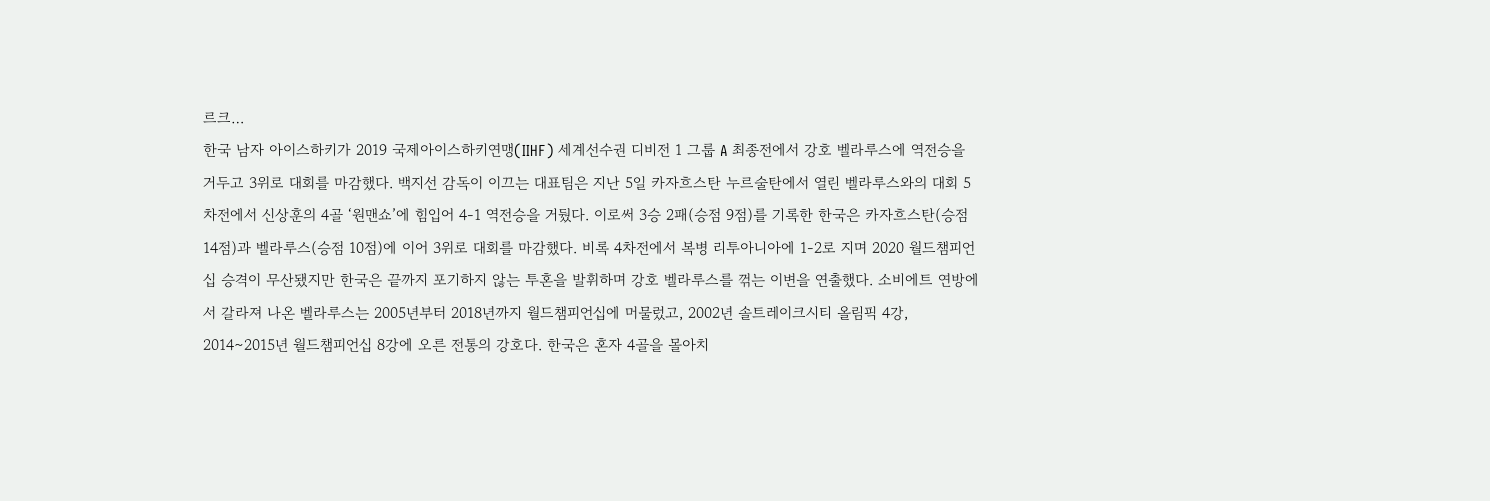르크…
한국 남자 아이스하키가 2019 국제아이스하키연맹(IIHF) 세계선수권 디비전 1 그룹 A 최종전에서 강호 벨라루스에 역전승을 거두고 3위로 대회를 마감했다. 백지선 감독이 이끄는 대표팀은 지난 5일 카자흐스탄 누르술탄에서 열린 벨라루스와의 대회 5차전에서 신상훈의 4골 ‘원맨쇼’에 힘입어 4-1 역전승을 거뒀다. 이로써 3승 2패(승점 9점)를 기록한 한국은 카자흐스탄(승점 14점)과 벨라루스(승점 10점)에 이어 3위로 대회를 마감했다. 비록 4차전에서 복병 리투아니아에 1-2로 지며 2020 월드챔피언십 승격이 무산됐지만 한국은 끝까지 포기하지 않는 투혼을 발휘하며 강호 벨라루스를 꺾는 이변을 연출했다. 소비에트 연방에서 갈라져 나온 벨라루스는 2005년부터 2018년까지 월드챔피언십에 머물렀고, 2002년 솔트레이크시티 올림픽 4강, 2014∼2015년 월드챔피언십 8강에 오른 전통의 강호다. 한국은 혼자 4골을 몰아치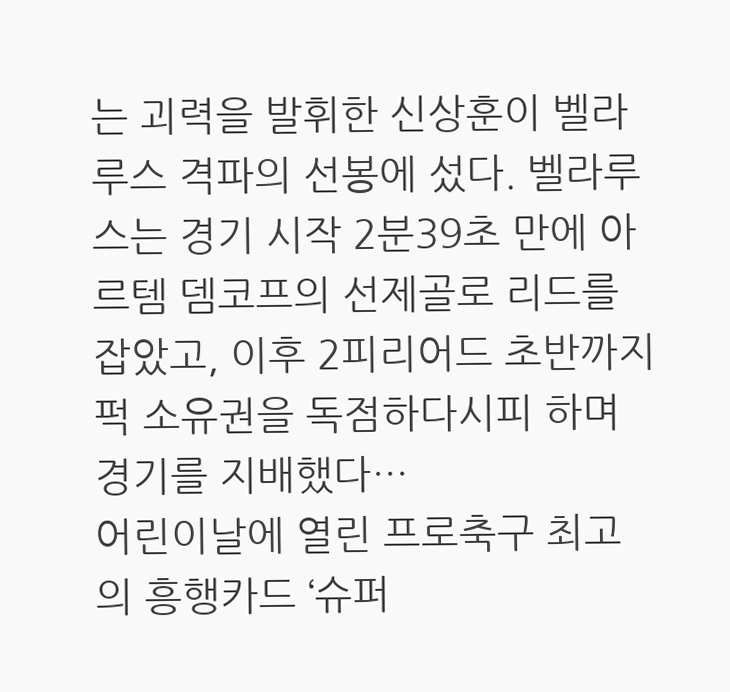는 괴력을 발휘한 신상훈이 벨라루스 격파의 선봉에 섰다. 벨라루스는 경기 시작 2분39초 만에 아르템 뎀코프의 선제골로 리드를 잡았고, 이후 2피리어드 초반까지 퍽 소유권을 독점하다시피 하며 경기를 지배했다…
어린이날에 열린 프로축구 최고의 흥행카드 ‘슈퍼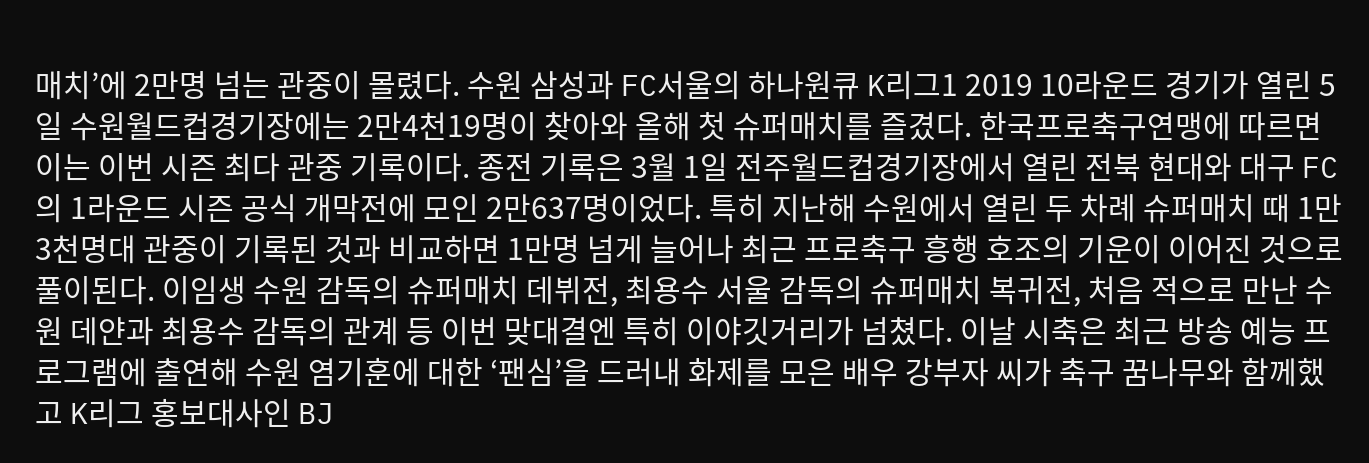매치’에 2만명 넘는 관중이 몰렸다. 수원 삼성과 FC서울의 하나원큐 K리그1 2019 10라운드 경기가 열린 5일 수원월드컵경기장에는 2만4천19명이 찾아와 올해 첫 슈퍼매치를 즐겼다. 한국프로축구연맹에 따르면 이는 이번 시즌 최다 관중 기록이다. 종전 기록은 3월 1일 전주월드컵경기장에서 열린 전북 현대와 대구 FC의 1라운드 시즌 공식 개막전에 모인 2만637명이었다. 특히 지난해 수원에서 열린 두 차례 슈퍼매치 때 1만3천명대 관중이 기록된 것과 비교하면 1만명 넘게 늘어나 최근 프로축구 흥행 호조의 기운이 이어진 것으로 풀이된다. 이임생 수원 감독의 슈퍼매치 데뷔전, 최용수 서울 감독의 슈퍼매치 복귀전, 처음 적으로 만난 수원 데얀과 최용수 감독의 관계 등 이번 맞대결엔 특히 이야깃거리가 넘쳤다. 이날 시축은 최근 방송 예능 프로그램에 출연해 수원 염기훈에 대한 ‘팬심’을 드러내 화제를 모은 배우 강부자 씨가 축구 꿈나무와 함께했고 K리그 홍보대사인 BJ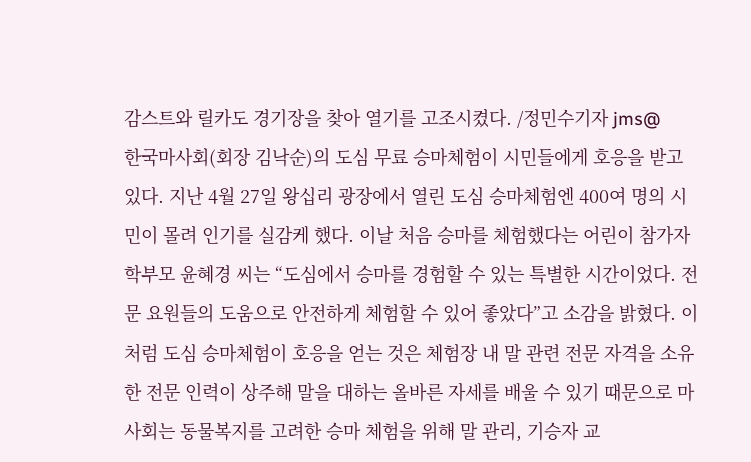감스트와 릴카도 경기장을 찾아 열기를 고조시켰다. /정민수기자 jms@
한국마사회(회장 김낙순)의 도심 무료 승마체험이 시민들에게 호응을 받고 있다. 지난 4월 27일 왕십리 광장에서 열린 도심 승마체험엔 400여 명의 시민이 몰려 인기를 실감케 했다. 이날 처음 승마를 체험했다는 어린이 참가자 학부모 윤혜경 씨는 “도심에서 승마를 경험할 수 있는 특별한 시간이었다. 전문 요원들의 도움으로 안전하게 체험할 수 있어 좋았다”고 소감을 밝혔다. 이처럼 도심 승마체험이 호응을 얻는 것은 체험장 내 말 관련 전문 자격을 소유한 전문 인력이 상주해 말을 대하는 올바른 자세를 배울 수 있기 때문으로 마사회는 동물복지를 고려한 승마 체험을 위해 말 관리, 기승자 교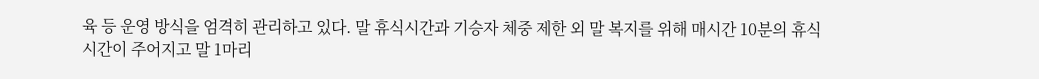육 등 운영 방식을 엄격히 관리하고 있다. 말 휴식시간과 기승자 체중 제한 외 말 복지를 위해 매시간 10분의 휴식시간이 주어지고 말 1마리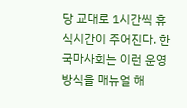당 교대로 1시간씩 휴식시간이 주어진다. 한국마사회는 이런 운영 방식을 매뉴얼 해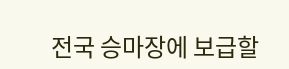전국 승마장에 보급할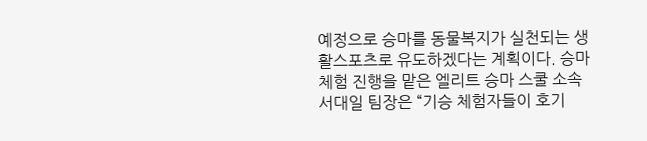예정으로 승마를 동물복지가 실천되는 생활스포츠로 유도하겠다는 계획이다. 승마 체험 진행을 맡은 엘리트 승마 스쿨 소속 서대일 팀장은 “기승 체험자들이 호기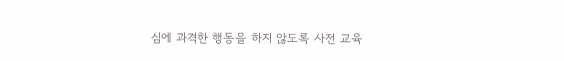심에 과격한 행동을 하지 않도록 사전 교육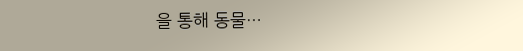을 통해 동물…